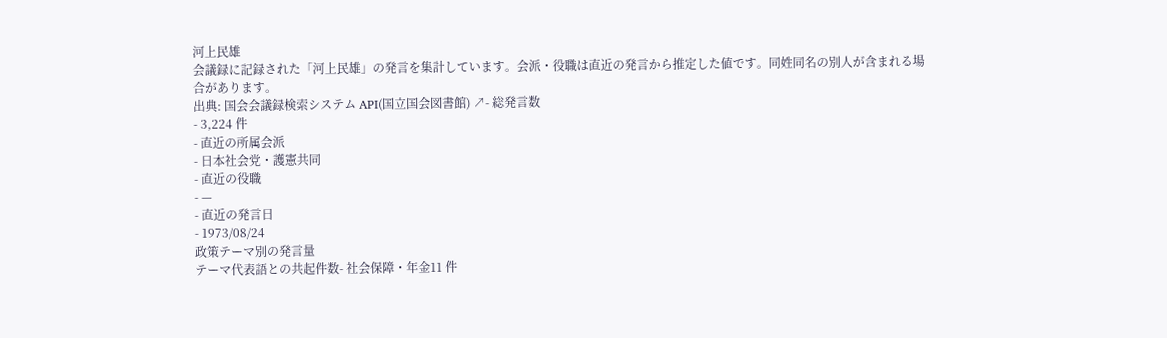河上民雄
会議録に記録された「河上民雄」の発言を集計しています。会派・役職は直近の発言から推定した値です。同姓同名の別人が含まれる場合があります。
出典: 国会会議録検索システム API(国立国会図書館) ↗- 総発言数
- 3,224 件
- 直近の所属会派
- 日本社会党・護憲共同
- 直近の役職
- —
- 直近の発言日
- 1973/08/24
政策テーマ別の発言量
テーマ代表語との共起件数- 社会保障・年金11 件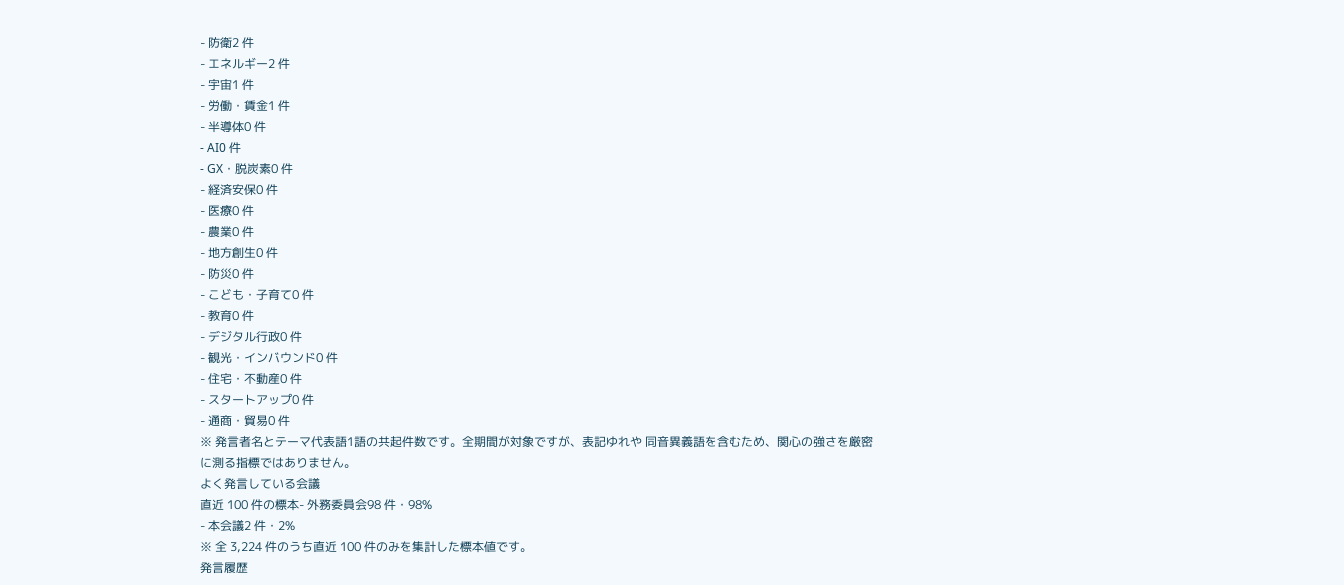- 防衛2 件
- エネルギー2 件
- 宇宙1 件
- 労働・賃金1 件
- 半導体0 件
- AI0 件
- GX・脱炭素0 件
- 経済安保0 件
- 医療0 件
- 農業0 件
- 地方創生0 件
- 防災0 件
- こども・子育て0 件
- 教育0 件
- デジタル行政0 件
- 観光・インバウンド0 件
- 住宅・不動産0 件
- スタートアップ0 件
- 通商・貿易0 件
※ 発言者名とテーマ代表語1語の共起件数です。全期間が対象ですが、表記ゆれや 同音異義語を含むため、関心の強さを厳密に測る指標ではありません。
よく発言している会議
直近 100 件の標本- 外務委員会98 件・98%
- 本会議2 件・2%
※ 全 3,224 件のうち直近 100 件のみを集計した標本値です。
発言履歴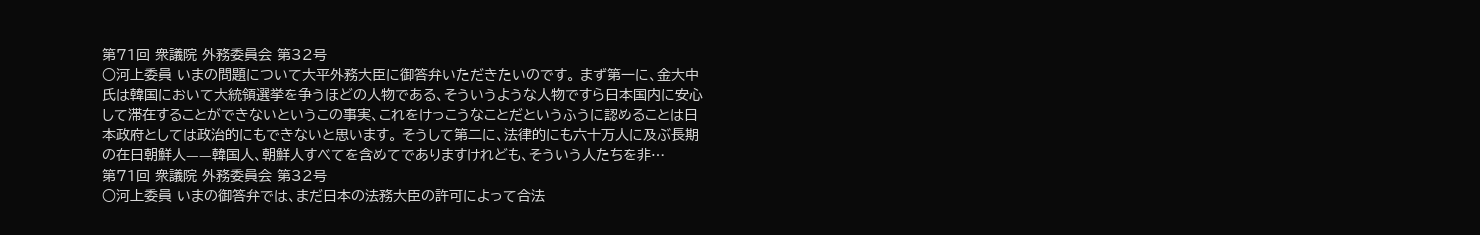第71回 衆議院 外務委員会 第32号
○河上委員 いまの問題について大平外務大臣に御答弁いただきたいのです。 まず第一に、金大中氏は韓国において大統領選挙を争うほどの人物である、そういうような人物ですら日本国内に安心して滞在することができないというこの事実、これをけっこうなことだというふうに認めることは日本政府としては政治的にもできないと思います。 そうして第二に、法律的にも六十万人に及ぶ長期の在日朝鮮人——韓国人、朝鮮人すべてを含めてでありますけれども、そういう人たちを非…
第71回 衆議院 外務委員会 第32号
○河上委員 いまの御答弁では、まだ日本の法務大臣の許可によって合法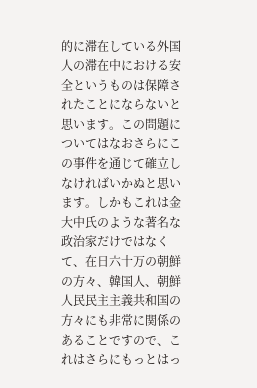的に滞在している外国人の滞在中における安全というものは保障されたことにならないと思います。この問題についてはなおさらにこの事件を通じて確立しなければいかぬと思います。しかもこれは金大中氏のような著名な政治家だけではなくて、在日六十万の朝鮮の方々、韓国人、朝鮮人民民主主義共和国の方々にも非常に関係のあることですので、これはさらにもっとはっ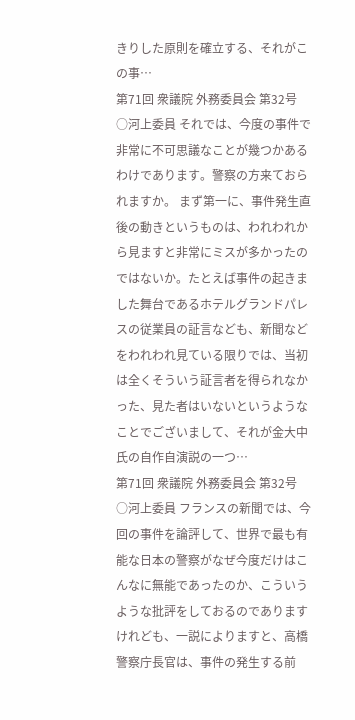きりした原則を確立する、それがこの事…
第71回 衆議院 外務委員会 第32号
○河上委員 それでは、今度の事件で非常に不可思議なことが幾つかあるわけであります。警察の方来ておられますか。 まず第一に、事件発生直後の動きというものは、われわれから見ますと非常にミスが多かったのではないか。たとえば事件の起きました舞台であるホテルグランドパレスの従業員の証言なども、新聞などをわれわれ見ている限りでは、当初は全くそういう証言者を得られなかった、見た者はいないというようなことでございまして、それが金大中氏の自作自演説の一つ…
第71回 衆議院 外務委員会 第32号
○河上委員 フランスの新聞では、今回の事件を論評して、世界で最も有能な日本の警察がなぜ今度だけはこんなに無能であったのか、こういうような批評をしておるのでありますけれども、一説によりますと、高橋警察庁長官は、事件の発生する前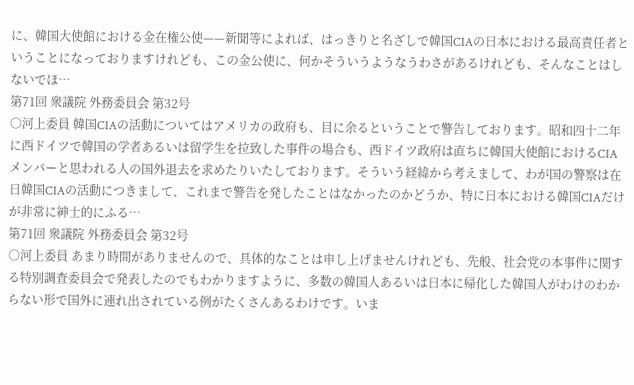に、韓国大使館における金在権公使——新聞等によれば、はっきりと名ざしで韓国CIAの日本における最高責任者ということになっておりますけれども、この金公使に、何かそういうようなうわさがあるけれども、そんなことはしないでほ…
第71回 衆議院 外務委員会 第32号
○河上委員 韓国CIAの活動についてはアメリカの政府も、目に余るということで警告しております。昭和四十二年に西ドイツで韓国の学者あるいは留学生を拉致した事件の場合も、西ドイツ政府は直ちに韓国大使館におけるCIAメンバーと思われる人の国外退去を求めたりいたしております。そういう経緯から考えまして、わが国の警察は在日韓国CIAの活動につきまして、これまで警告を発したことはなかったのかどうか、特に日本における韓国CIAだけが非常に紳士的にふる…
第71回 衆議院 外務委員会 第32号
○河上委員 あまり時間がありませんので、具体的なことは申し上げませんけれども、先般、社会党の本事件に関する特別調査委員会で発表したのでもわかりますように、多数の韓国人あるいは日本に帰化した韓国人がわけのわからない形で国外に連れ出されている例がたくさんあるわけです。いま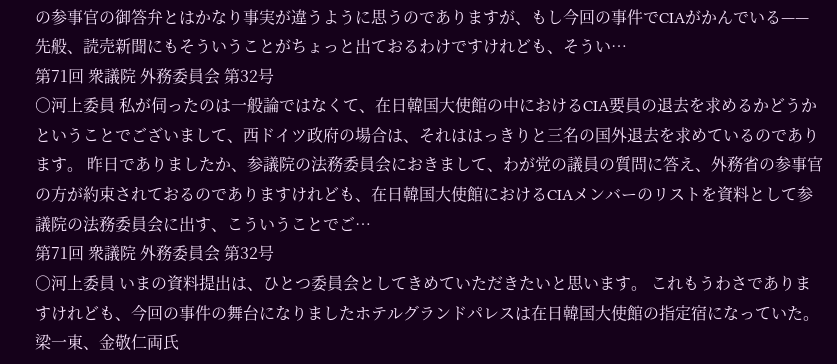の参事官の御答弁とはかなり事実が違うように思うのでありますが、もし今回の事件でCIAがかんでいる——先般、読売新聞にもそういうことがちょっと出ておるわけですけれども、そうい…
第71回 衆議院 外務委員会 第32号
○河上委員 私が伺ったのは一般論ではなくて、在日韓国大使館の中におけるCIA要員の退去を求めるかどうかということでございまして、西ドイツ政府の場合は、それははっきりと三名の国外退去を求めているのであります。 昨日でありましたか、参議院の法務委員会におきまして、わが党の議員の質問に答え、外務省の参事官の方が約束されておるのでありますけれども、在日韓国大使館におけるCIAメンバーのリストを資料として参議院の法務委員会に出す、こういうことでご…
第71回 衆議院 外務委員会 第32号
○河上委員 いまの資料提出は、ひとつ委員会としてきめていただきたいと思います。 これもうわさでありますけれども、今回の事件の舞台になりましたホテルグランドパレスは在日韓国大使館の指定宿になっていた。梁一東、金敬仁両氏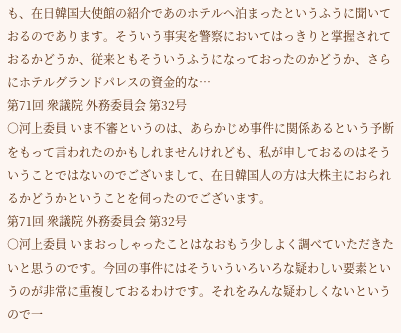も、在日韓国大使館の紹介であのホテルへ泊まったというふうに聞いておるのであります。そういう事実を警察においてはっきりと掌握されておるかどうか、従来ともそういうふうになっておったのかどうか、さらにホテルグランドパレスの資金的な…
第71回 衆議院 外務委員会 第32号
○河上委員 いま不審というのは、あらかじめ事件に関係あるという予断をもって言われたのかもしれませんけれども、私が申しておるのはそういうことではないのでございまして、在日韓国人の方は大株主におられるかどうかということを伺ったのでございます。
第71回 衆議院 外務委員会 第32号
○河上委員 いまおっしゃったことはなおもう少しよく調べていただきたいと思うのです。今回の事件にはそういういろいろな疑わしい要素というのが非常に重複しておるわけです。それをみんな疑わしくないというので一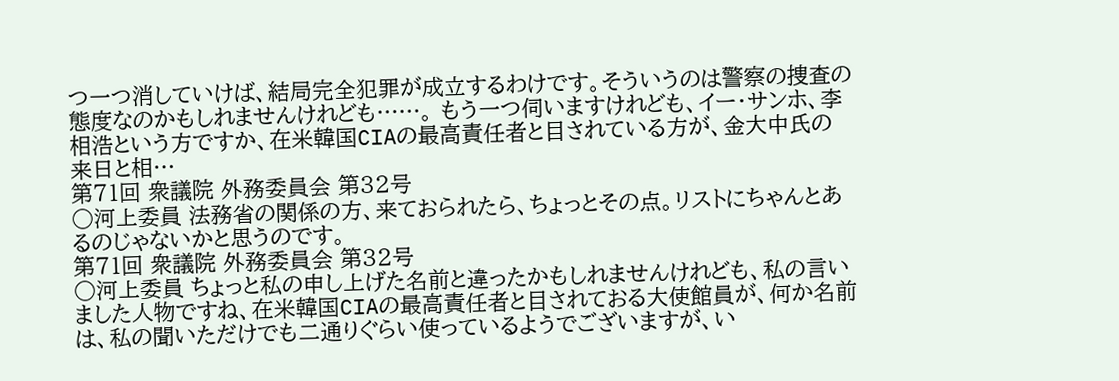つ一つ消していけば、結局完全犯罪が成立するわけです。そういうのは警察の捜査の態度なのかもしれませんけれども……。 もう一つ伺いますけれども、イー・サンホ、李相浩という方ですか、在米韓国CIAの最高責任者と目されている方が、金大中氏の来日と相…
第71回 衆議院 外務委員会 第32号
○河上委員 法務省の関係の方、来ておられたら、ちょっとその点。リストにちゃんとあるのじゃないかと思うのです。
第71回 衆議院 外務委員会 第32号
○河上委員 ちょっと私の申し上げた名前と違ったかもしれませんけれども、私の言いました人物ですね、在米韓国CIAの最高責任者と目されておる大使館員が、何か名前は、私の聞いただけでも二通りぐらい使っているようでございますが、い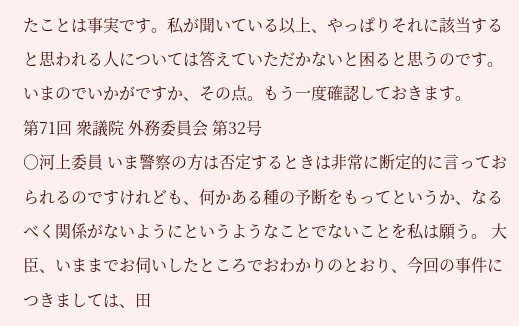たことは事実です。私が聞いている以上、やっぱりそれに該当すると思われる人については答えていただかないと困ると思うのです。いまのでいかがですか、その点。もう一度確認しておきます。
第71回 衆議院 外務委員会 第32号
○河上委員 いま警察の方は否定するときは非常に断定的に言っておられるのですけれども、何かある種の予断をもってというか、なるべく関係がないようにというようなことでないことを私は願う。 大臣、いままでお伺いしたところでおわかりのとおり、今回の事件につきましては、田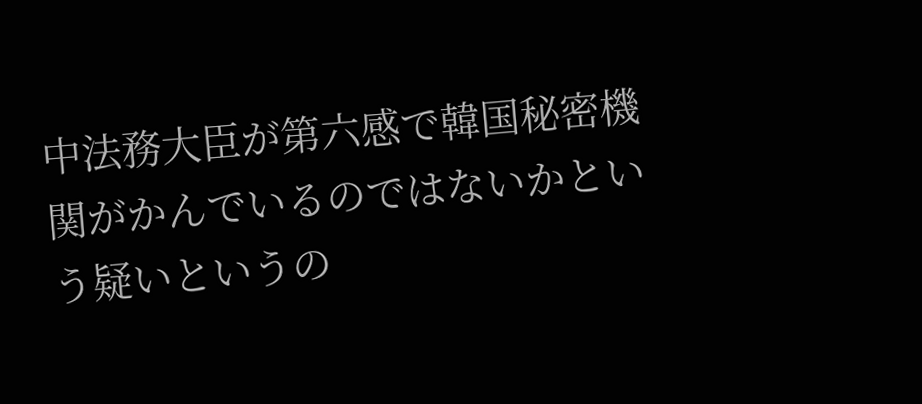中法務大臣が第六感で韓国秘密機関がかんでいるのではないかという疑いというの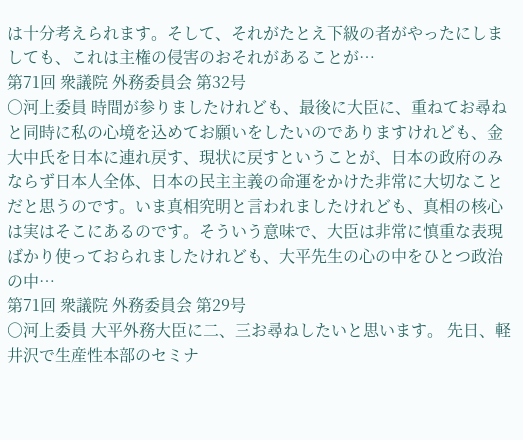は十分考えられます。そして、それがたとえ下級の者がやったにしましても、これは主権の侵害のおそれがあることが…
第71回 衆議院 外務委員会 第32号
○河上委員 時間が参りましたけれども、最後に大臣に、重ねてお尋ねと同時に私の心境を込めてお願いをしたいのでありますけれども、金大中氏を日本に連れ戻す、現状に戻すということが、日本の政府のみならず日本人全体、日本の民主主義の命運をかけた非常に大切なことだと思うのです。いま真相究明と言われましたけれども、真相の核心は実はそこにあるのです。そういう意味で、大臣は非常に慎重な表現ばかり使っておられましたけれども、大平先生の心の中をひとつ政治の中…
第71回 衆議院 外務委員会 第29号
○河上委員 大平外務大臣に二、三お尋ねしたいと思います。 先日、軽井沢で生産性本部のセミナ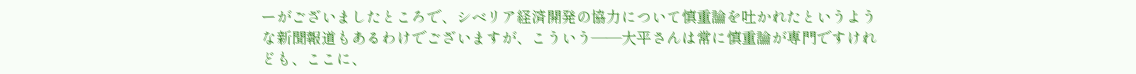ーがございましたところで、シベリア経済開発の協力について慎重論を吐かれたというような新聞報道もあるわけでございますが、こういう——大平さんは常に慎重論が専門ですけれども、ここに、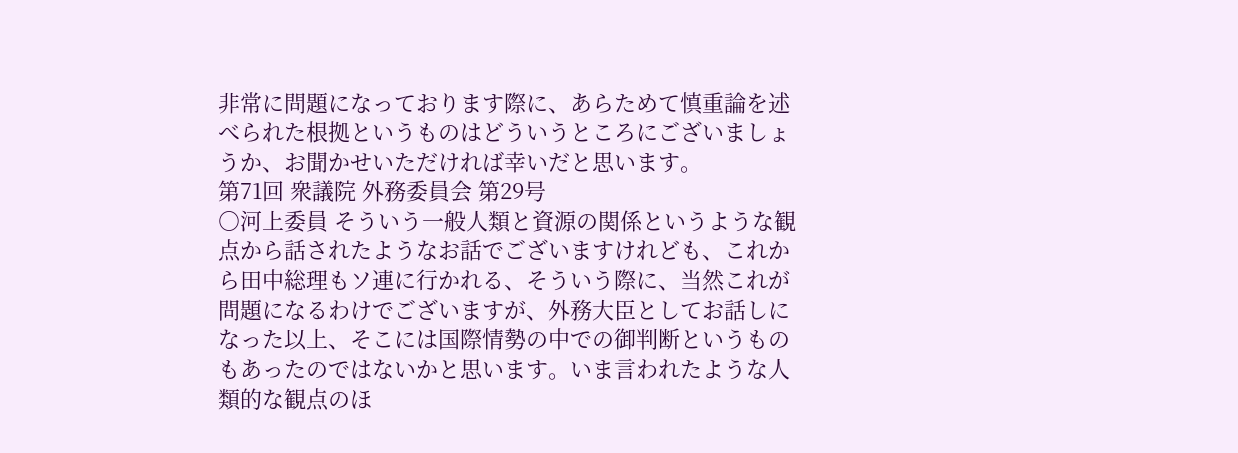非常に問題になっております際に、あらためて慎重論を述べられた根拠というものはどういうところにございましょうか、お聞かせいただければ幸いだと思います。
第71回 衆議院 外務委員会 第29号
○河上委員 そういう一般人類と資源の関係というような観点から話されたようなお話でございますけれども、これから田中総理もソ連に行かれる、そういう際に、当然これが問題になるわけでございますが、外務大臣としてお話しになった以上、そこには国際情勢の中での御判断というものもあったのではないかと思います。いま言われたような人類的な観点のほ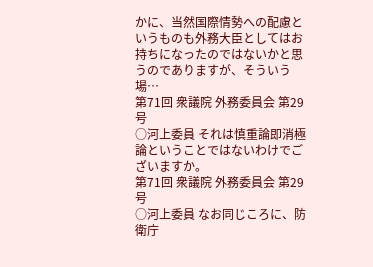かに、当然国際情勢への配慮というものも外務大臣としてはお持ちになったのではないかと思うのでありますが、そういう場…
第71回 衆議院 外務委員会 第29号
○河上委員 それは慎重論即消極論ということではないわけでございますか。
第71回 衆議院 外務委員会 第29号
○河上委員 なお同じころに、防衛庁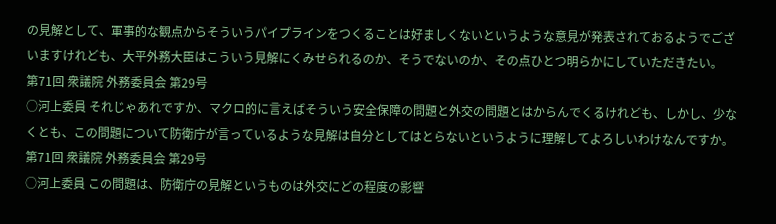の見解として、軍事的な観点からそういうパイプラインをつくることは好ましくないというような意見が発表されておるようでございますけれども、大平外務大臣はこういう見解にくみせられるのか、そうでないのか、その点ひとつ明らかにしていただきたい。
第71回 衆議院 外務委員会 第29号
○河上委員 それじゃあれですか、マクロ的に言えばそういう安全保障の問題と外交の問題とはからんでくるけれども、しかし、少なくとも、この問題について防衛庁が言っているような見解は自分としてはとらないというように理解してよろしいわけなんですか。
第71回 衆議院 外務委員会 第29号
○河上委員 この問題は、防衛庁の見解というものは外交にどの程度の影響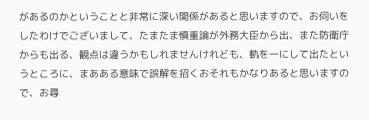があるのかということと非常に深い関係があると思いますので、お伺いをしたわけでございまして、たまたま慎重論が外務大臣から出、また防衛庁からも出る、観点は違うかもしれませんけれども、軌を一にして出たというところに、まあある意味で誤解を招くおそれもかなりあると思いますので、お尋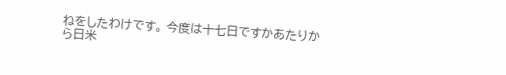ねをしたわけです。 今度は十七日ですかあたりから日米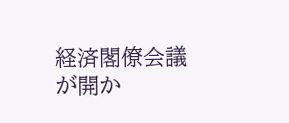経済閣僚会議が開か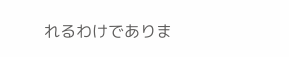れるわけでありま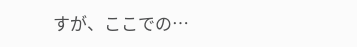すが、ここでの…